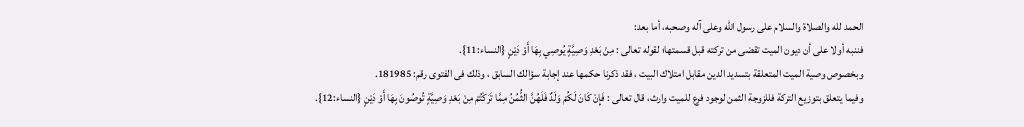الحمد لله والصلاة والسلام على رسول الله وعلى آله وصحبه، أما بعد:
فننبه أولا على أن ديون الميت تقضى من تركته قبل قسمتها؛ لقوله تعالى : مِنْ بَعْدِ وَصِيَّةٍ يُوصِي بِهَا أَوْ دَيْنٍ {النساء:11}.
وبخصوص وصية الميت المتعلقة بتسديد الدين مقابل امتلاك البيت ، فقد ذكرنا حكمها عند إجابة سؤالك السابق ، وذلك فى الفتوى رقم: 181985.
وفيما يتعلق بتوزيع التركة فللزوجة الثمن لوجود فرع للميت وارث، قال تعالى : فَإِنْ كَانَ لَكُمْ وَلَدٌ فَلَهُنَّ الثُّمُنُ مِمَّا تَرَكْتُمْ مِنْ بَعْدِ وَصِيَّةٍ تُوصُونَ بِهَا أَوْ دَيْنٍ {النساء:12}.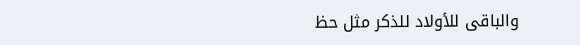والباقى للأولاد للذكر مثل حظ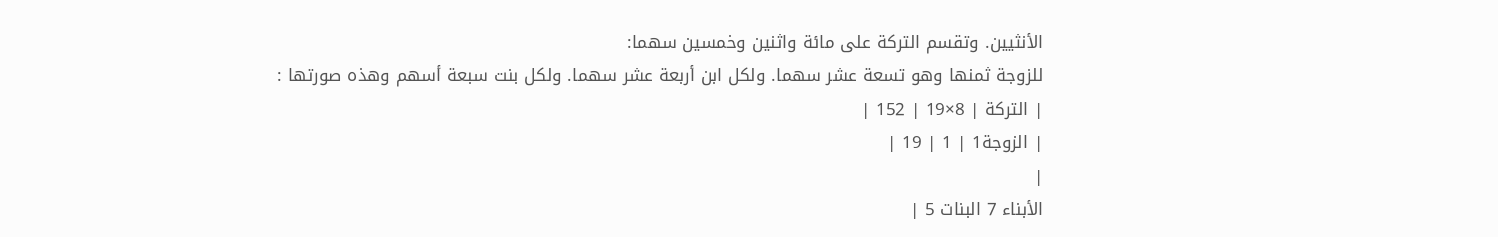الأنثيين. وتقسم التركة على مائة واثنين وخمسين سهما:
للزوجة ثمنها وهو تسعة عشر سهما. ولكل ابن أربعة عشر سهما. ولكل بنت سبعة أسهم وهذه صورتها :
| التركة | 8×19 | 152 |
| الزوجة1 | 1 | 19 |
|
الأبناء 7 البنات 5 |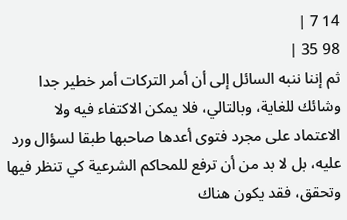14 7 |
98 35 |
ثم إننا ننبه السائل إلى أن أمر التركات أمر خطير جدا وشائك للغاية، وبالتالي، فلا يمكن الاكتفاء فيه ولا الاعتماد على مجرد فتوى أعدها صاحبها طبقا لسؤال ورد عليه، بل لا بد من أن ترفع للمحاكم الشرعية كي تنظر فيها وتحقق، فقد يكون هناك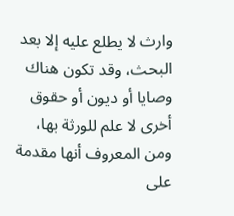وارث لا يطلع عليه إلا بعد البحث، وقد تكون هناك وصايا أو ديون أو حقوق أخرى لا علم للورثة بها، ومن المعروف أنها مقدمة على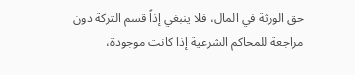حق الورثة في المال، فلا ينبغي إذاً قسم التركة دون مراجعة للمحاكم الشرعية إذا كانت موجودة،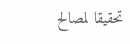تحقيقا لمصالح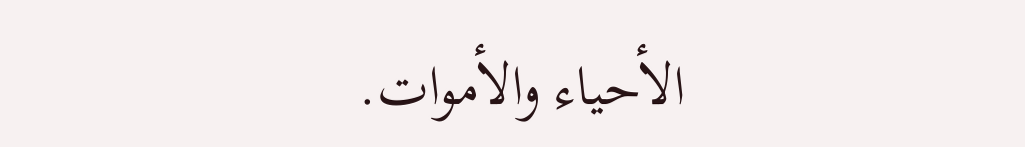الأحياء والأموات.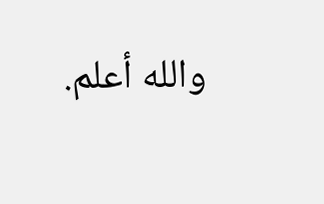والله أعلم.